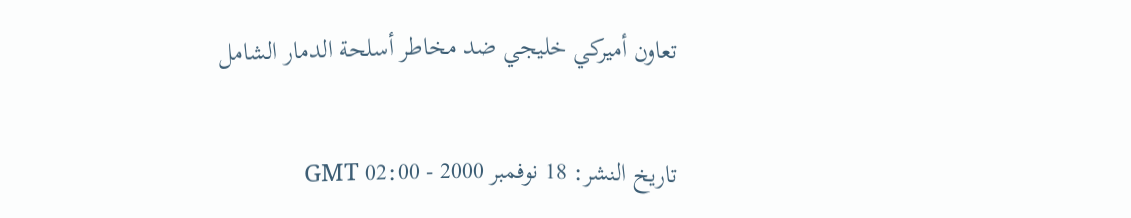تعاون أميركي خليجي ضد مخاطر أسلحة الدمار الشامل

تاريخ النشر: 18 نوفمبر 2000 - 02:00 GMT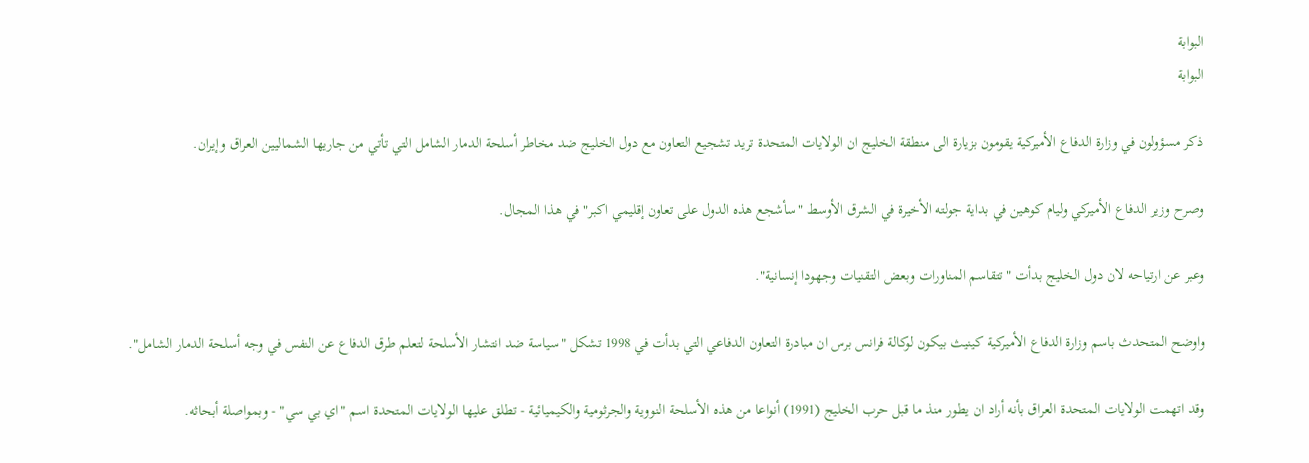البوابة
البوابة

ذكر مسؤولون في وزارة الدفاع الأميركية يقومون بزيارة الى منطقة الخليج ان الولايات المتحدة تريد تشجيع التعاون مع دول الخليج ضد مخاطر أسلحة الدمار الشامل التي تأتي من جاريها الشماليين العراق وإيران.

وصرح وزير الدفاع الأميركي وليام كوهين في بداية جولته الأخيرة في الشرق الأوسط "سأشجع هذه الدول على تعاون إقليمي اكبر" في هذا المجال.

وعبر عن ارتياحه لان دول الخليج بدأت "تتقاسم المناورات وبعض التقنيات وجهودا إنسانية".

واوضح المتحدث باسم وزارة الدفاع الأميركية كينيث بيكون لوكالة فرانس برس ان مبادرة التعاون الدفاعي التي بدأت في 1998 تشكل "سياسة ضد انتشار الأسلحة لتعلم طرق الدفاع عن النفس في وجه أسلحة الدمار الشامل".

وقد اتهمت الولايات المتحدة العراق بأنه أراد ان يطور منذ ما قبل حرب الخليج (1991) أنواعا من هذه الأسلحة النووية والجرثومية والكيميائية - تطلق عليها الولايات المتحدة اسم "اي بي سي" - وبمواصلة أبحاثه.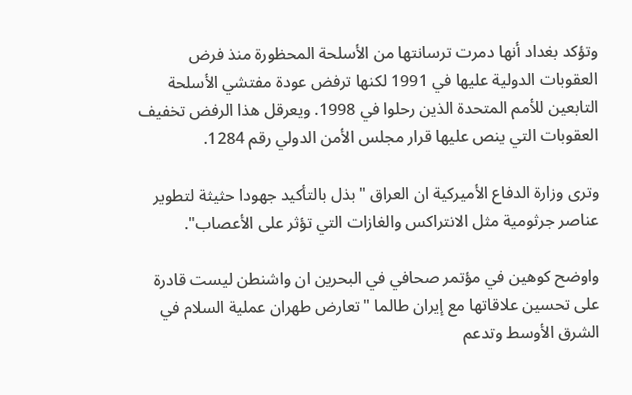وتؤكد بغداد أنها دمرت ترسانتها من الأسلحة المحظورة منذ فرض العقوبات الدولية عليها في 1991 لكنها ترفض عودة مفتشي الأسلحة التابعين للأمم المتحدة الذين رحلوا في 1998. ويعرقل هذا الرفض تخفيف العقوبات التي ينص عليها قرار مجلس الأمن الدولي رقم 1284.

وترى وزارة الدفاع الأميركية ان العراق "بذل بالتأكيد جهودا حثيثة لتطوير عناصر جرثومية مثل الانتراكس والغازات التي تؤثر على الأعصاب".

واوضح كوهين في مؤتمر صحافي في البحرين ان واشنطن ليست قادرة على تحسين علاقاتها مع إيران طالما "تعارض طهران عملية السلام في الشرق الأوسط وتدعم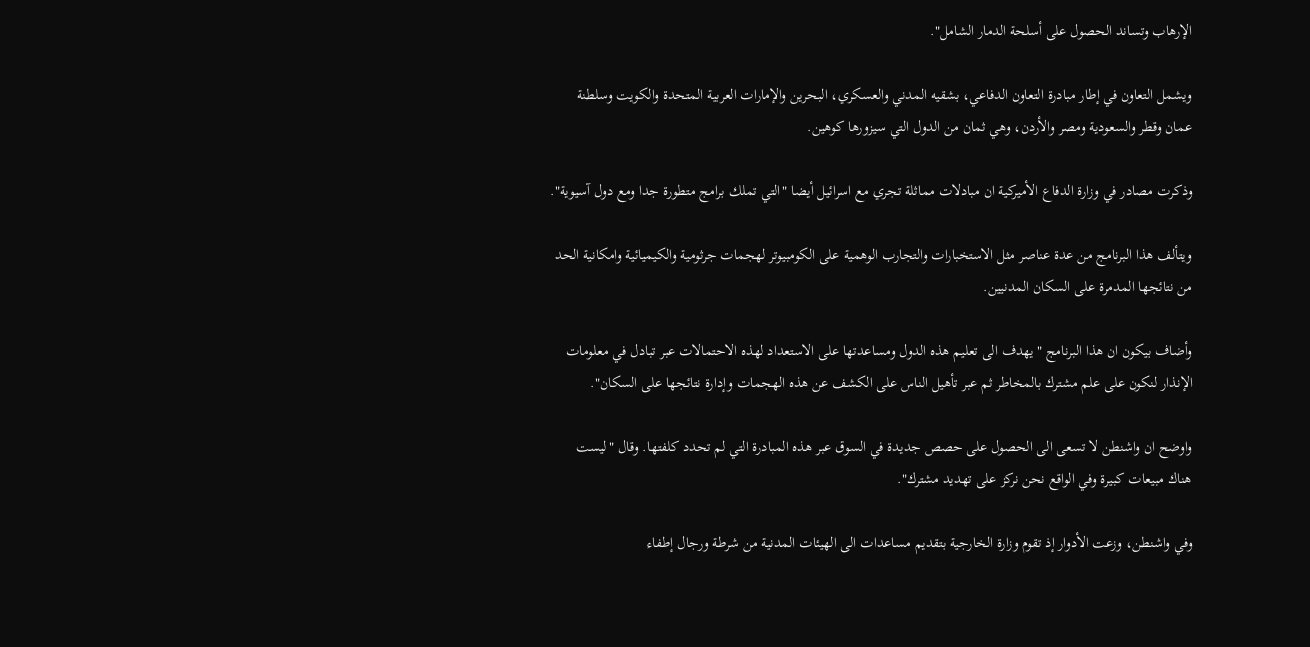الإرهاب وتساند الحصول على أسلحة الدمار الشامل".

ويشمل التعاون في إطار مبادرة التعاون الدفاعي، بشقيه المدني والعسكري، البحرين والإمارات العربية المتحدة والكويت وسلطنة عمان وقطر والسعودية ومصر والأردن، وهي ثمان من الدول التي سيزورها كوهين.

وذكرت مصادر في وزارة الدفاع الأميركية ان مبادلات مماثلة تجري مع اسرائيل أيضا "التي تملك برامج متطورة جدا ومع دول آسيوية".

ويتألف هذا البرنامج من عدة عناصر مثل الاستخبارات والتجارب الوهمية على الكومبيوتر لهجمات جرثومية والكيميائية وامكانية الحد من نتائجها المدمرة على السكان المدنيين.

وأضاف بيكون ان هذا البرنامج "يهدف الى تعليم هذه الدول ومساعدتها على الاستعداد لهذه الاحتمالات عبر تبادل في معلومات الإنذار لنكون على علم مشترك بالمخاطر ثم عبر تأهيل الناس على الكشف عن هذه الهجمات وإدارة نتائجها على السكان".

واوضح ان واشنطن لا تسعى الى الحصول على حصص جديدة في السوق عبر هذه المبادرة التي لم تحدد كلفتها. وقال "ليست هناك مبيعات كبيرة وفي الواقع نحن نركز على تهديد مشترك".

وفي واشنطن، وزعت الأدوار إذ تقوم وزارة الخارجية بتقديم مساعدات الى الهيئات المدنية من شرطة ورجال إطفاء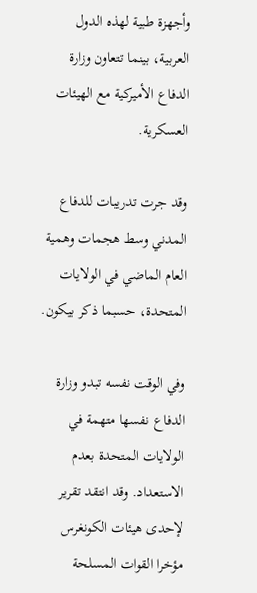وأجهزة طبية لهذه الدول العربية، بينما تتعاون وزارة الدفاع الأميركية مع الهيئات العسكرية.

وقد جرت تدريبات للدفاع المدني وسط هجمات وهمية العام الماضي في الولايات المتحدة، حسبما ذكر بيكون.

وفي الوقت نفسه تبدو وزارة الدفاع نفسها متهمة في الولايات المتحدة بعدم الاستعداد. وقد انتقد تقرير لإحدى هيئات الكونغرس مؤخرا القوات المسلحة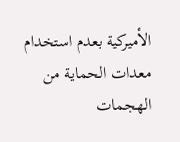الأميركية بعدم استخدام معدات الحماية من الهجمات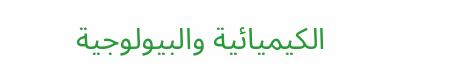الكيميائية والبيولوجية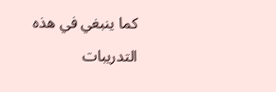كما ينبغي في هذه التدريبات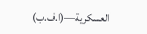العسكرية—(ا.ف.ب)